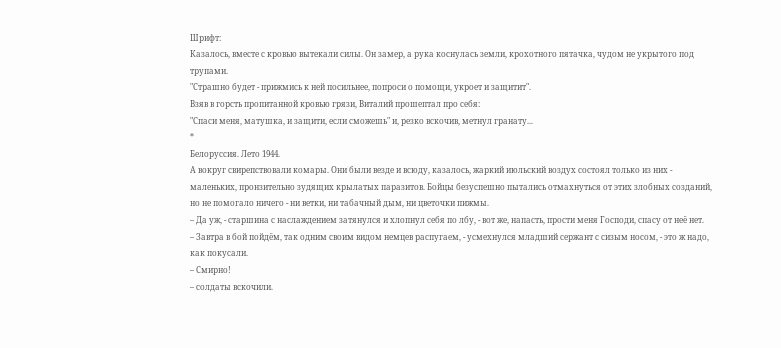Шрифт:
Казалось, вместе с кровью вытекали силы. Он замер, а рука коснулась земли, крохотного пятачка, чудом не укрытого под трупами.
"Страшно будет - прижмись к ней посильнее, попроси о помощи, укроет и защитит".
Взяв в горсть пропитанной кровью грязи, Виталий прошептал про себя:
"Спаси меня, матушка, и защити, если сможешь" и, резко вскочив, метнул гранату...
*
Белоруссия. Лето 1944.
А вокруг свирепствовали комары. Они были везде и всюду, казалось, жаркий июльский воздух состоял только из них - маленьких, пронзительно зудящих крылатых паразитов. Бойцы безуспешно пытались отмахнуться от этих злобных созданий, но не помогало ничего - ни ветки, ни табачный дым, ни цветочки пижмы.
– Да уж, - старшина с наслаждением затянулся и хлопнул себя по лбу, - вот же, напасть, прости меня Господи, спасу от неё нет.
– Завтра в бой пойдём, так одним своим видом немцев распугаем, - усмехнулся младший сержант с сизым носом, - это ж надо, как покусали.
– Смирно!
– солдаты вскочили.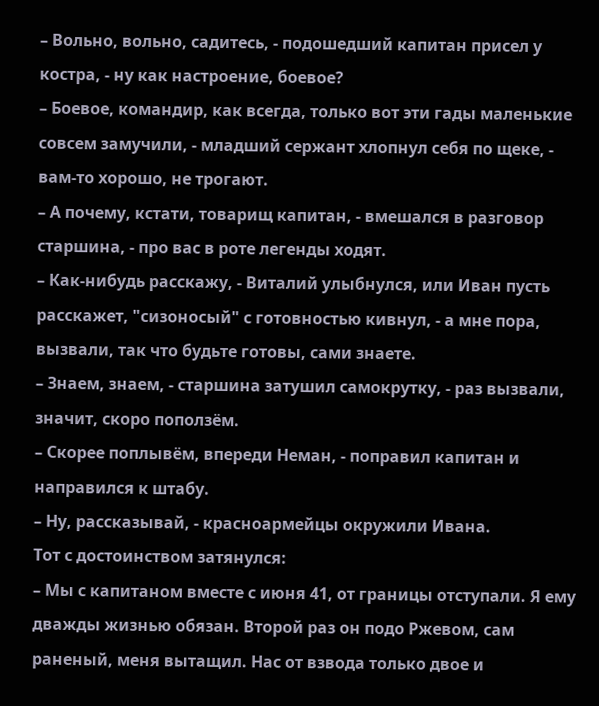– Вольно, вольно, садитесь, - подошедший капитан присел у костра, - ну как настроение, боевое?
– Боевое, командир, как всегда, только вот эти гады маленькие совсем замучили, - младший сержант хлопнул себя по щеке, - вам-то хорошо, не трогают.
– А почему, кстати, товарищ капитан, - вмешался в разговор старшина, - про вас в роте легенды ходят.
– Как-нибудь расскажу, - Виталий улыбнулся, или Иван пусть расскажет, "сизоносый" с готовностью кивнул, - а мне пора, вызвали, так что будьте готовы, сами знаете.
– Знаем, знаем, - старшина затушил самокрутку, - раз вызвали, значит, скоро поползём.
– Скорее поплывём, впереди Неман, - поправил капитан и направился к штабу.
– Ну, рассказывай, - красноармейцы окружили Ивана.
Тот с достоинством затянулся:
– Мы с капитаном вместе с июня 41, от границы отступали. Я ему дважды жизнью обязан. Второй раз он подо Ржевом, сам раненый, меня вытащил. Нас от взвода только двое и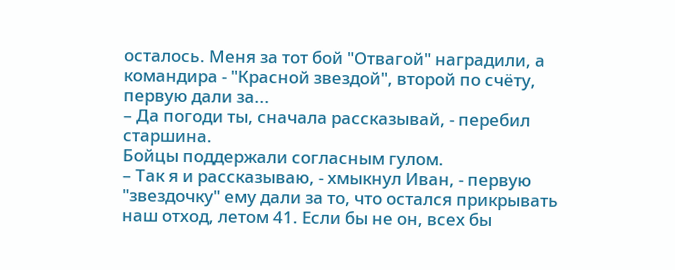осталось. Меня за тот бой "Отвагой" наградили, а командира - "Красной звездой", второй по счёту, первую дали за...
– Да погоди ты, сначала рассказывай, - перебил старшина.
Бойцы поддержали согласным гулом.
– Так я и рассказываю, - хмыкнул Иван, - первую "звездочку" ему дали за то, что остался прикрывать наш отход, летом 41. Если бы не он, всех бы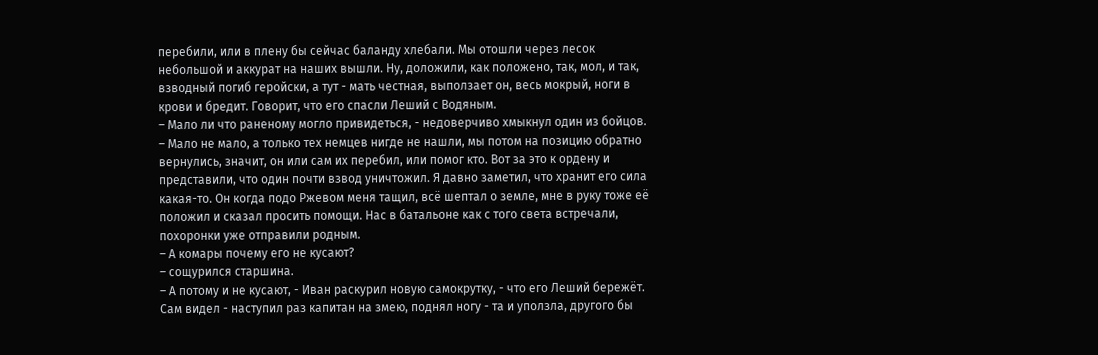перебили, или в плену бы сейчас баланду хлебали. Мы отошли через лесок небольшой и аккурат на наших вышли. Ну, доложили, как положено, так, мол, и так, взводный погиб геройски, а тут - мать честная, выползает он, весь мокрый, ноги в крови и бредит. Говорит, что его спасли Леший с Водяным.
– Мало ли что раненому могло привидеться, - недоверчиво хмыкнул один из бойцов.
– Мало не мало, а только тех немцев нигде не нашли, мы потом на позицию обратно вернулись, значит, он или сам их перебил, или помог кто. Вот за это к ордену и представили, что один почти взвод уничтожил. Я давно заметил, что хранит его сила какая-то. Он когда подо Ржевом меня тащил, всё шептал о земле, мне в руку тоже её положил и сказал просить помощи. Нас в батальоне как с того света встречали, похоронки уже отправили родным.
– А комары почему его не кусают?
– сощурился старшина.
– А потому и не кусают, - Иван раскурил новую самокрутку, - что его Леший бережёт. Сам видел - наступил раз капитан на змею, поднял ногу - та и уползла, другого бы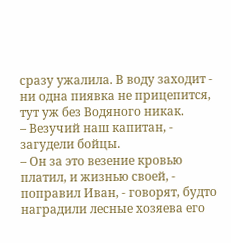сразу ужалила. В воду заходит - ни одна пиявка не прицепится, тут уж без Водяного никак.
– Везучий наш капитан, - загудели бойцы.
– Он за это везение кровью платил, и жизнью своей, - поправил Иван, - говорят, будто наградили лесные хозяева его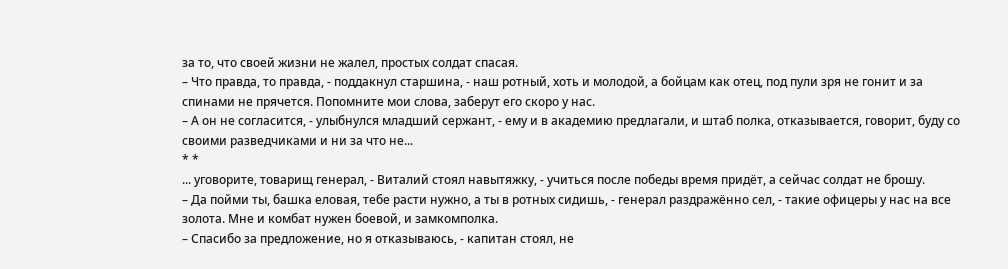за то, что своей жизни не жалел, простых солдат спасая.
– Что правда, то правда, - поддакнул старшина, - наш ротный, хоть и молодой, а бойцам как отец, под пули зря не гонит и за спинами не прячется. Попомните мои слова, заберут его скоро у нас.
– А он не согласится, - улыбнулся младший сержант, - ему и в академию предлагали, и штаб полка, отказывается, говорит, буду со своими разведчиками и ни за что не...
* *
... уговорите, товарищ генерал, - Виталий стоял навытяжку, - учиться после победы время придёт, а сейчас солдат не брошу.
– Да пойми ты, башка еловая, тебе расти нужно, а ты в ротных сидишь, - генерал раздражённо сел, - такие офицеры у нас на все золота. Мне и комбат нужен боевой, и замкомполка.
– Спасибо за предложение, но я отказываюсь, - капитан стоял, не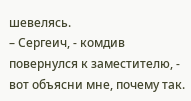шевелясь.
– Сергеич, - комдив повернулся к заместителю, - вот объясни мне, почему так.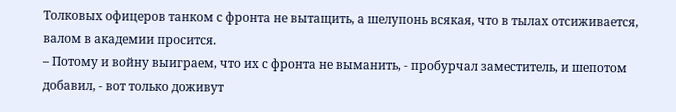Толковых офицеров танком с фронта не вытащить, а шелупонь всякая, что в тылах отсиживается, валом в академии просится.
– Потому и войну выиграем, что их с фронта не выманить, - пробурчал заместитель, и шепотом добавил, - вот только доживут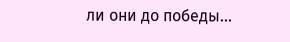ли они до победы...